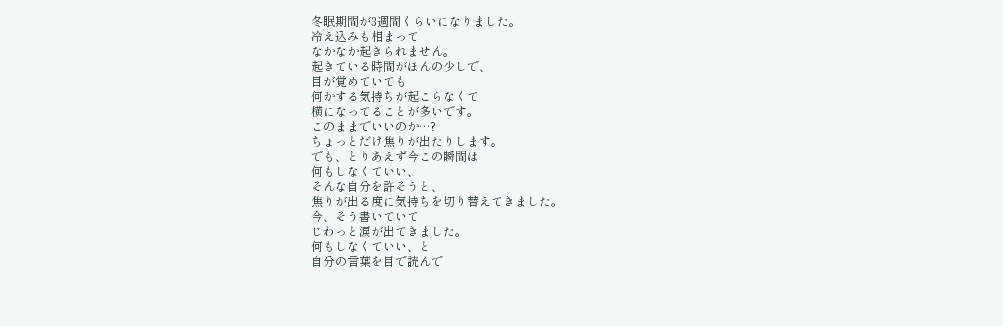冬眠期間が3週間くらいになりました。
冷え込みも相まって
なかなか起きられません。
起きている時間がほんの少しで、
目が覚めていても
何かする気持ちが起こらなくて
横になってることが多いです。
このままでいいのか…?
ちょっとだけ焦りが出たりします。
でも、とりあえず今この瞬間は
何もしなくていい、
そんな自分を許そうと、
焦りが出る度に気持ちを切り替えてきました。
今、そう書いていて
じわっと涙が出てきました。
何もしなくていい、と
自分の言葉を目で読んで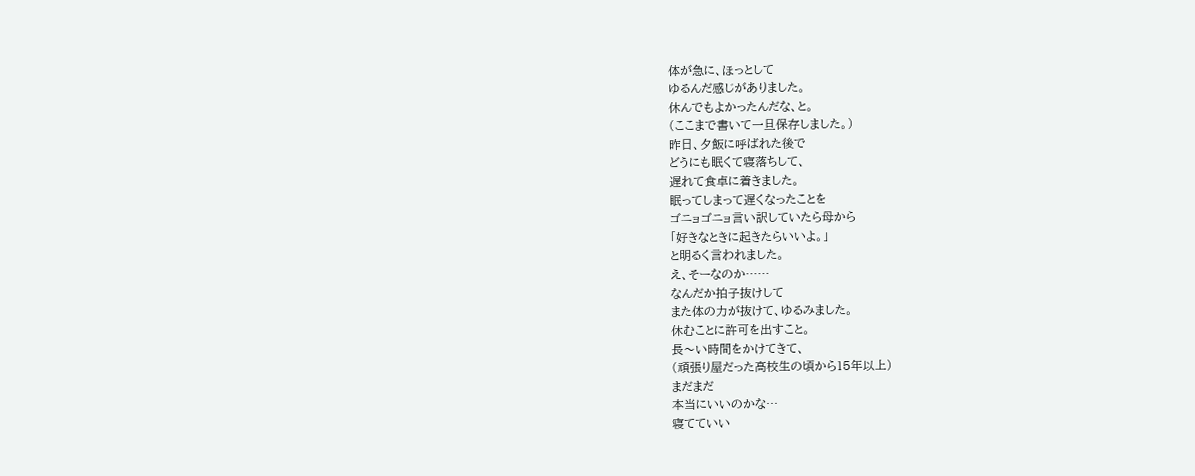体が急に、ほっとして
ゆるんだ感じがありました。
休んでもよかったんだな、と。
(ここまで書いて一旦保存しました。)
昨日、夕飯に呼ばれた後で
どうにも眠くて寝落ちして、
遅れて食卓に着きました。
眠ってしまって遅くなったことを
ゴニョゴニョ言い訳していたら母から
「好きなときに起きたらいいよ。」
と明るく言われました。
え、そーなのか……
なんだか拍子抜けして
また体の力が抜けて、ゆるみました。
休むことに許可を出すこと。
長〜い時間をかけてきて、
(頑張り屋だった高校生の頃から15年以上)
まだまだ
本当にいいのかな…
寝てていい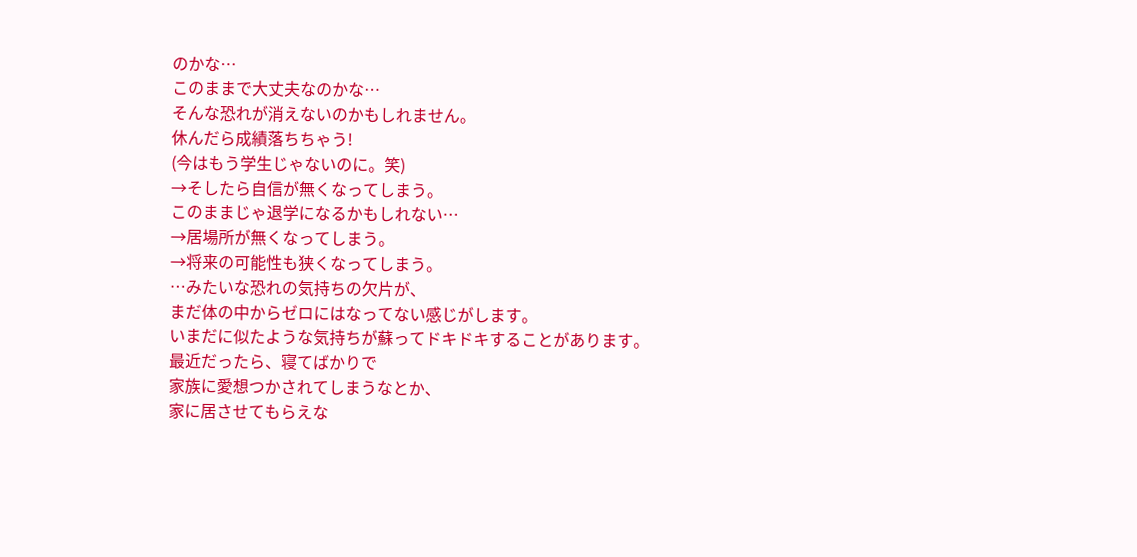のかな…
このままで大丈夫なのかな…
そんな恐れが消えないのかもしれません。
休んだら成績落ちちゃう!
(今はもう学生じゃないのに。笑)
→そしたら自信が無くなってしまう。
このままじゃ退学になるかもしれない…
→居場所が無くなってしまう。
→将来の可能性も狭くなってしまう。
…みたいな恐れの気持ちの欠片が、
まだ体の中からゼロにはなってない感じがします。
いまだに似たような気持ちが蘇ってドキドキすることがあります。
最近だったら、寝てばかりで
家族に愛想つかされてしまうなとか、
家に居させてもらえな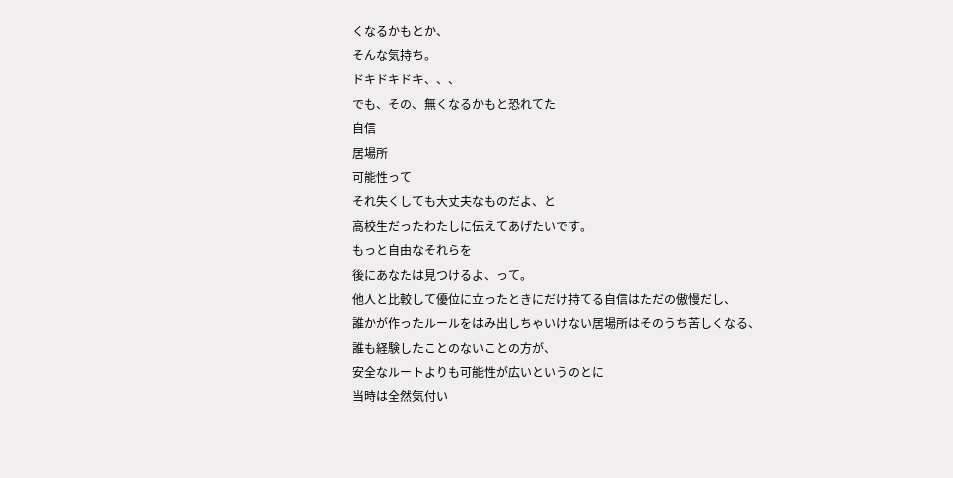くなるかもとか、
そんな気持ち。
ドキドキドキ、、、
でも、その、無くなるかもと恐れてた
自信
居場所
可能性って
それ失くしても大丈夫なものだよ、と
高校生だったわたしに伝えてあげたいです。
もっと自由なそれらを
後にあなたは見つけるよ、って。
他人と比較して優位に立ったときにだけ持てる自信はただの傲慢だし、
誰かが作ったルールをはみ出しちゃいけない居場所はそのうち苦しくなる、
誰も経験したことのないことの方が、
安全なルートよりも可能性が広いというのとに
当時は全然気付い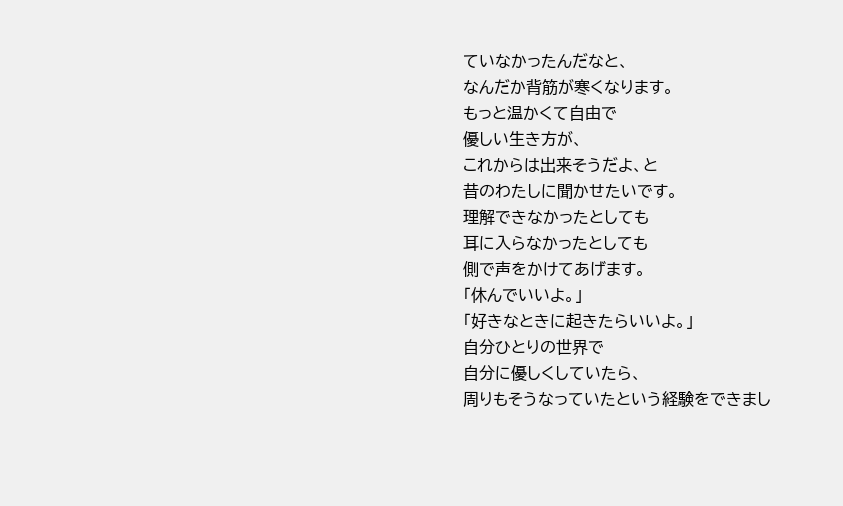ていなかったんだなと、
なんだか背筋が寒くなります。
もっと温かくて自由で
優しい生き方が、
これからは出来そうだよ、と
昔のわたしに聞かせたいです。
理解できなかったとしても
耳に入らなかったとしても
側で声をかけてあげます。
「休んでいいよ。」
「好きなときに起きたらいいよ。」
自分ひとりの世界で
自分に優しくしていたら、
周りもそうなっていたという経験をできまし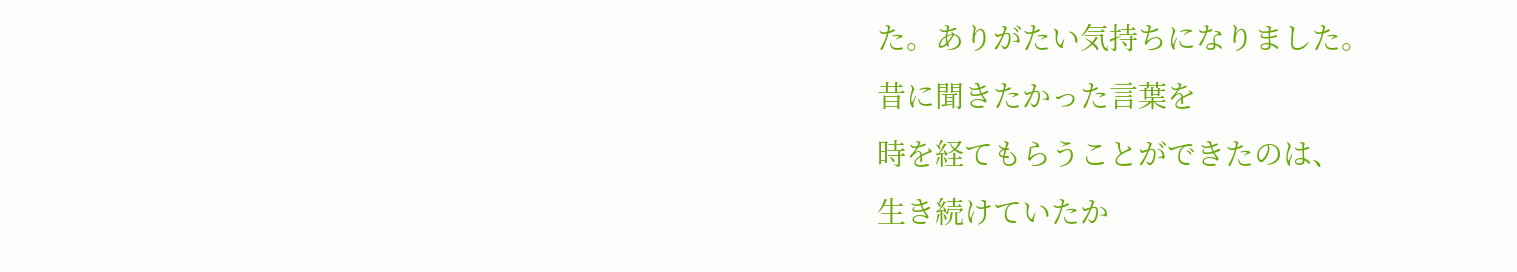た。ありがたい気持ちになりました。
昔に聞きたかった言葉を
時を経てもらうことができたのは、
生き続けていたか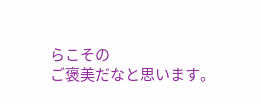らこその
ご褒美だなと思います。